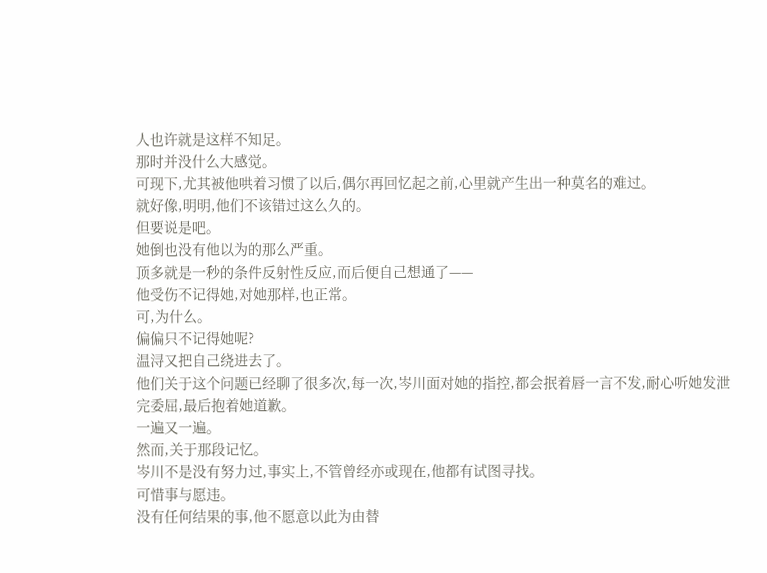人也许就是这样不知足。
那时并没什么大感觉。
可现下,尤其被他哄着习惯了以后,偶尔再回忆起之前,心里就产生出一种莫名的难过。
就好像,明明,他们不该错过这么久的。
但要说是吧。
她倒也没有他以为的那么严重。
顶多就是一秒的条件反射性反应,而后便自己想通了——
他受伤不记得她,对她那样,也正常。
可,为什么。
偏偏只不记得她呢?
温浔又把自己绕进去了。
他们关于这个问题已经聊了很多次,每一次,岑川面对她的指控,都会抿着唇一言不发,耐心听她发泄完委屈,最后抱着她道歉。
一遍又一遍。
然而,关于那段记忆。
岑川不是没有努力过,事实上,不管曾经亦或现在,他都有试图寻找。
可惜事与愿违。
没有任何结果的事,他不愿意以此为由替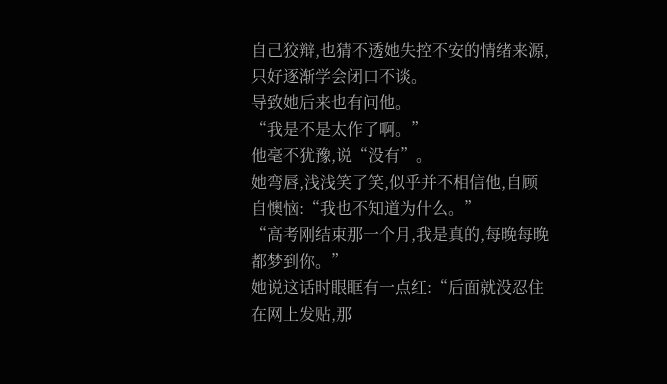自己狡辩,也猜不透她失控不安的情绪来源,只好逐渐学会闭口不谈。
导致她后来也有问他。
“我是不是太作了啊。”
他毫不犹豫,说“没有”。
她弯唇,浅浅笑了笑,似乎并不相信他,自顾自懊恼:“我也不知道为什么。”
“高考刚结束那一个月,我是真的,每晚每晚都梦到你。”
她说这话时眼眶有一点红:“后面就没忍住在网上发贴,那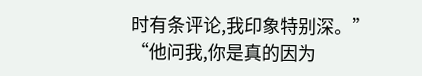时有条评论,我印象特别深。”
“他问我,你是真的因为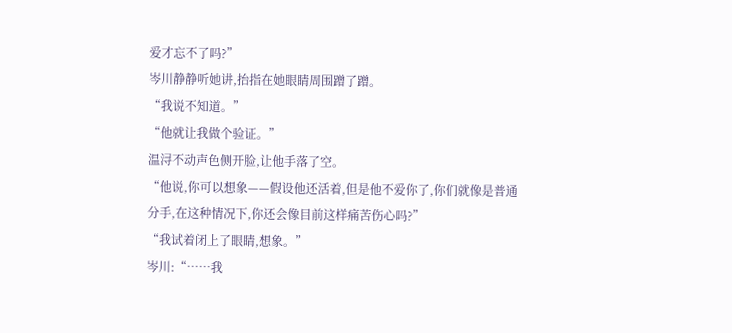爱才忘不了吗?”
岑川静静听她讲,抬指在她眼睛周围蹭了蹭。
“我说不知道。”
“他就让我做个验证。”
温浔不动声色侧开脸,让他手落了空。
“他说,你可以想象——假设他还活着,但是他不爱你了,你们就像是普通分手,在这种情况下,你还会像目前这样痛苦伤心吗?”
“我试着闭上了眼睛,想象。”
岑川:“……我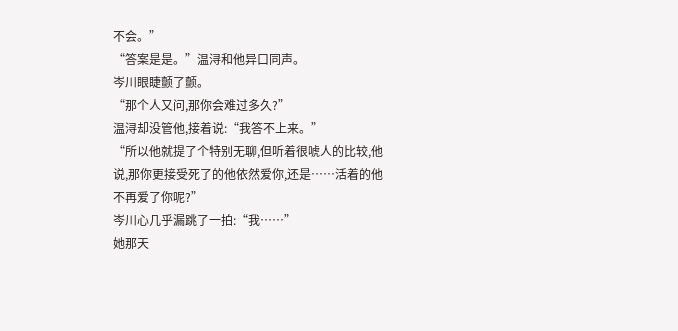不会。”
“答案是是。”温浔和他异口同声。
岑川眼睫颤了颤。
“那个人又问,那你会难过多久?”
温浔却没管他,接着说:“我答不上来。”
“所以他就提了个特别无聊,但听着很唬人的比较,他说,那你更接受死了的他依然爱你,还是……活着的他不再爱了你呢?”
岑川心几乎漏跳了一拍:“我……”
她那天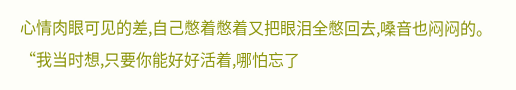心情肉眼可见的差,自己憋着憋着又把眼泪全憋回去,嗓音也闷闷的。
“我当时想,只要你能好好活着,哪怕忘了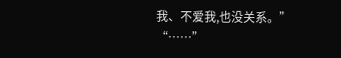我、不爱我,也没关系。”
“……”